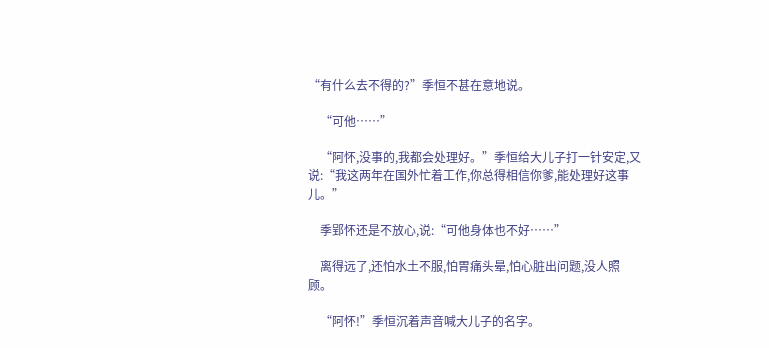“有什么去不得的?”季恒不甚在意地说。

    “可他……”

    “阿怀,没事的,我都会处理好。”季恒给大儿子打一针安定,又说:“我这两年在国外忙着工作,你总得相信你爹,能处理好这事儿。”

    季郢怀还是不放心,说:“可他身体也不好……”

    离得远了,还怕水土不服,怕胃痛头晕,怕心脏出问题,没人照顾。

    “阿怀!”季恒沉着声音喊大儿子的名字。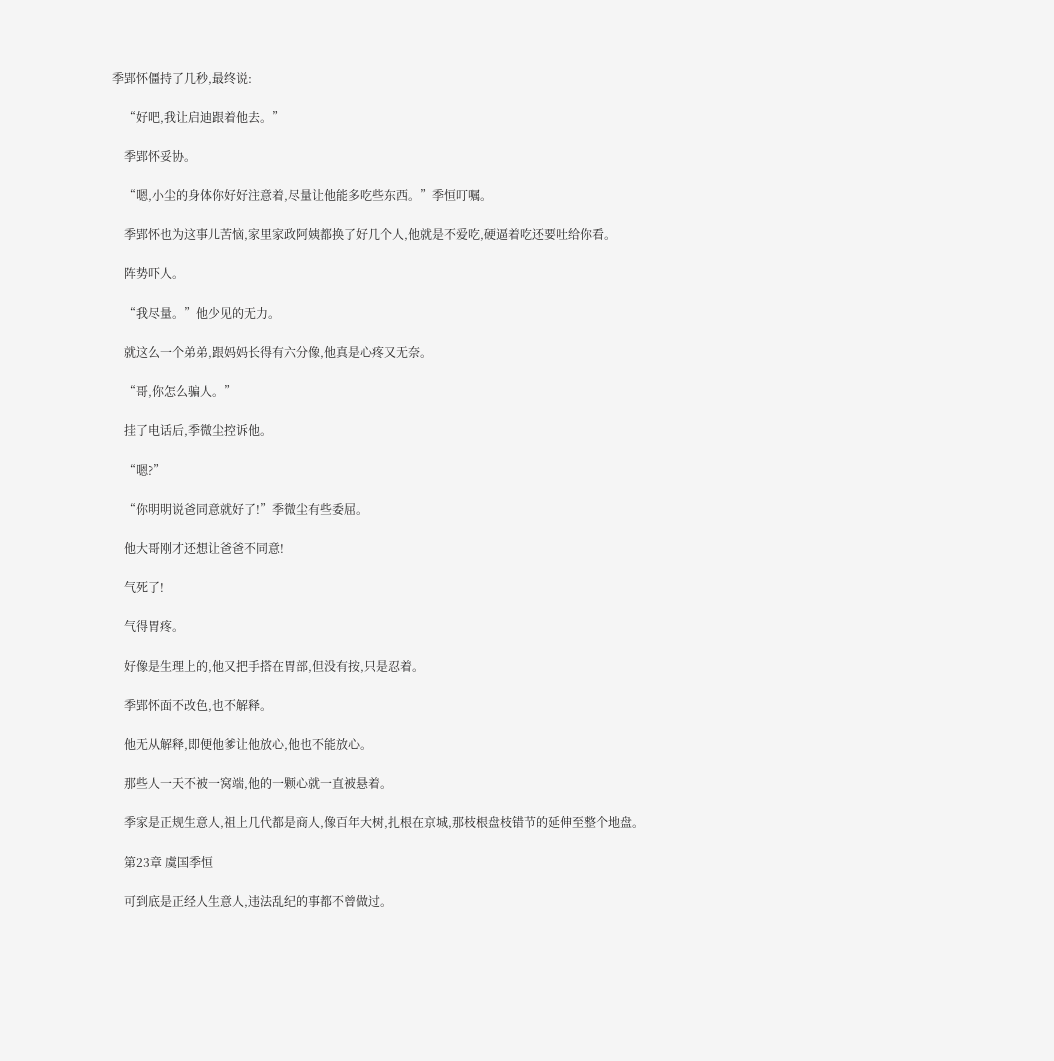季郢怀僵持了几秒,最终说:

    “好吧,我让启迪跟着他去。”

    季郢怀妥协。

    “嗯,小尘的身体你好好注意着,尽量让他能多吃些东西。”季恒叮嘱。

    季郢怀也为这事儿苦恼,家里家政阿姨都换了好几个人,他就是不爱吃,硬逼着吃还要吐给你看。

    阵势吓人。

    “我尽量。”他少见的无力。

    就这么一个弟弟,跟妈妈长得有六分像,他真是心疼又无奈。

    “哥,你怎么骗人。”

    挂了电话后,季微尘控诉他。

    “嗯?”

    “你明明说爸同意就好了!”季微尘有些委屈。

    他大哥刚才还想让爸爸不同意!

    气死了!

    气得胃疼。

    好像是生理上的,他又把手搭在胃部,但没有按,只是忍着。

    季郢怀面不改色,也不解释。

    他无从解释,即便他爹让他放心,他也不能放心。

    那些人一天不被一窝端,他的一颗心就一直被悬着。

    季家是正规生意人,祖上几代都是商人,像百年大树,扎根在京城,那枝根盘枝错节的延伸至整个地盘。

    第23章 虞国季恒

    可到底是正经人生意人,违法乱纪的事都不曾做过。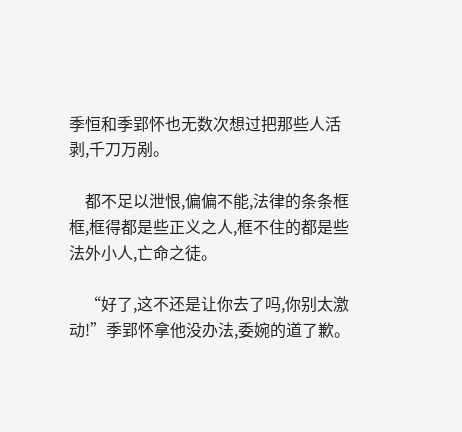季恒和季郢怀也无数次想过把那些人活剥,千刀万剐。

    都不足以泄恨,偏偏不能,法律的条条框框,框得都是些正义之人,框不住的都是些法外小人,亡命之徒。

    “好了,这不还是让你去了吗,你别太激动!”季郢怀拿他没办法,委婉的道了歉。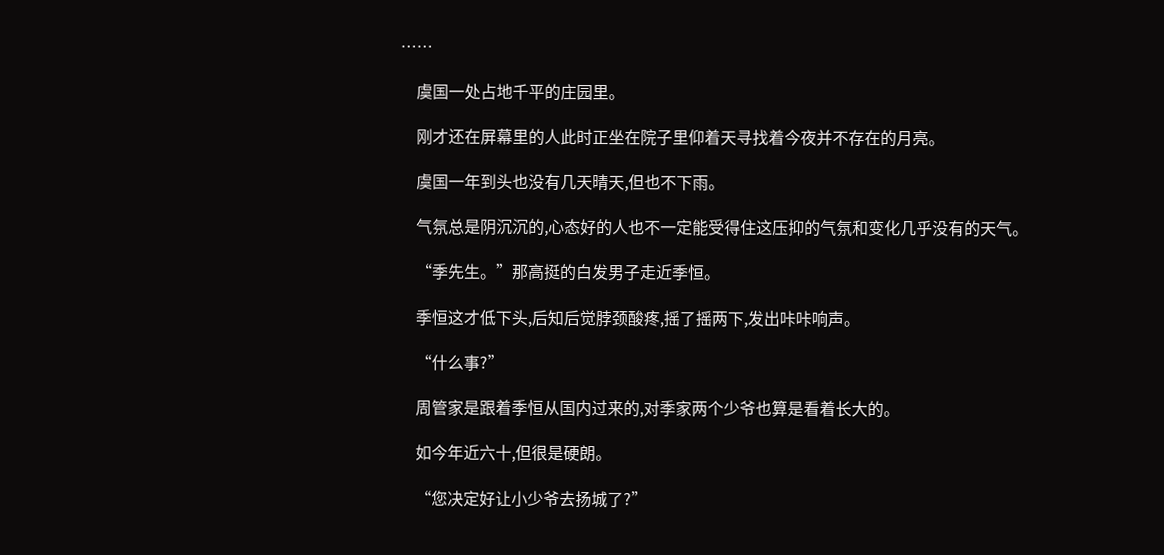……

    虞国一处占地千平的庄园里。

    刚才还在屏幕里的人此时正坐在院子里仰着天寻找着今夜并不存在的月亮。

    虞国一年到头也没有几天晴天,但也不下雨。

    气氛总是阴沉沉的,心态好的人也不一定能受得住这压抑的气氛和变化几乎没有的天气。

    “季先生。”那高挺的白发男子走近季恒。

    季恒这才低下头,后知后觉脖颈酸疼,摇了摇两下,发出咔咔响声。

    “什么事?”

    周管家是跟着季恒从国内过来的,对季家两个少爷也算是看着长大的。

    如今年近六十,但很是硬朗。

    “您决定好让小少爷去扬城了?”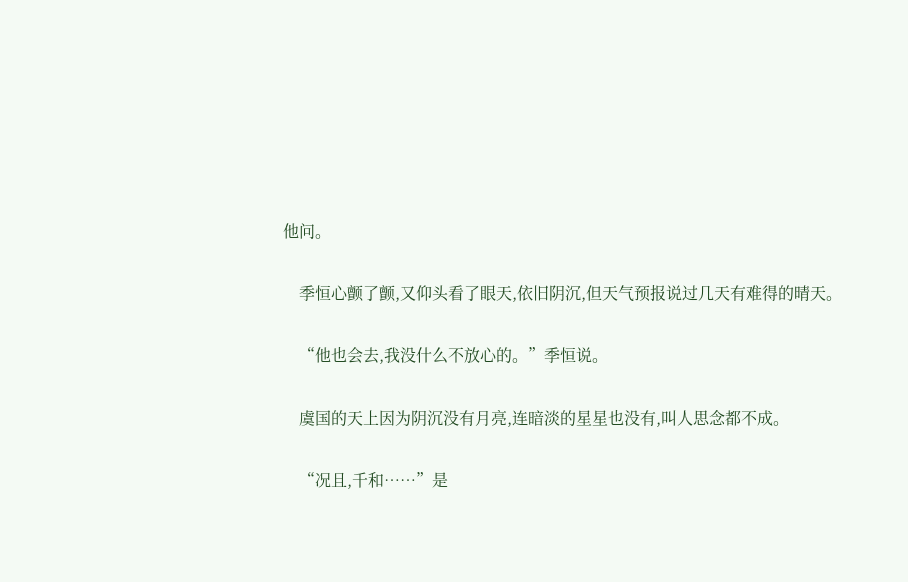他问。

    季恒心颤了颤,又仰头看了眼天,依旧阴沉,但天气预报说过几天有难得的晴天。

    “他也会去,我没什么不放心的。”季恒说。

    虞国的天上因为阴沉没有月亮,连暗淡的星星也没有,叫人思念都不成。

    “况且,千和……”是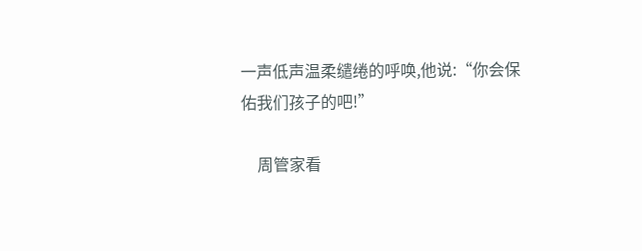一声低声温柔缱绻的呼唤,他说:“你会保佑我们孩子的吧!”

    周管家看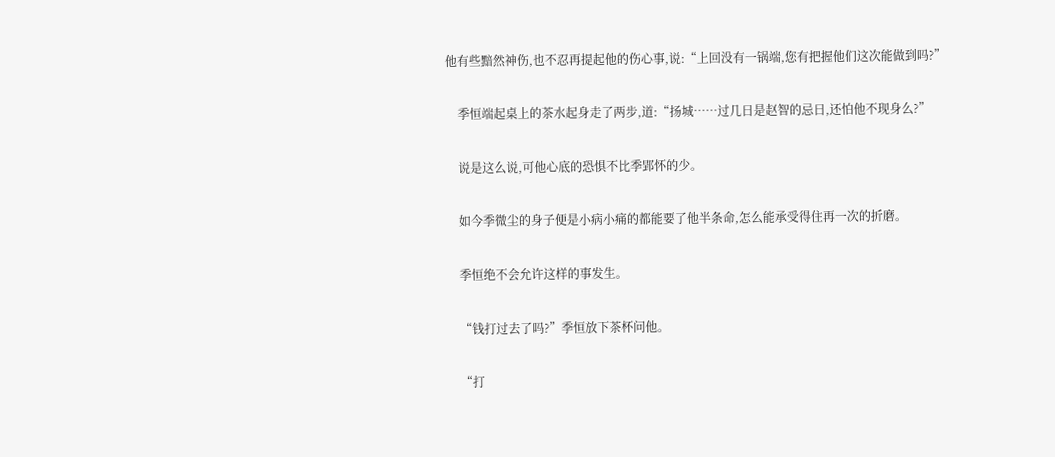他有些黯然神伤,也不忍再提起他的伤心事,说:“上回没有一锅端,您有把握他们这次能做到吗?”

    季恒端起桌上的茶水起身走了两步,道:“扬城……过几日是赵智的忌日,还怕他不现身么?”

    说是这么说,可他心底的恐惧不比季郢怀的少。

    如今季微尘的身子便是小病小痛的都能要了他半条命,怎么能承受得住再一次的折磨。

    季恒绝不会允许这样的事发生。

    “钱打过去了吗?”季恒放下茶杯问他。

    “打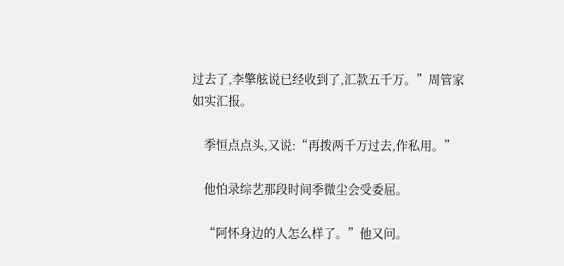过去了,李擎舷说已经收到了,汇款五千万。”周管家如实汇报。

    季恒点点头,又说:“再拨两千万过去,作私用。”

    他怕录综艺那段时间季微尘会受委屈。

    “阿怀身边的人怎么样了。”他又问。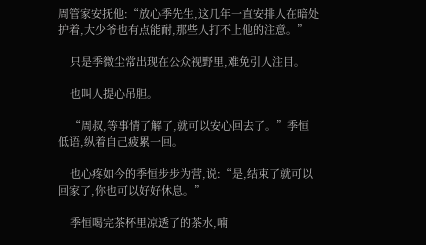周管家安抚他:“放心季先生,这几年一直安排人在暗处护着,大少爷也有点能耐,那些人打不上他的注意。”

    只是季微尘常出现在公众视野里,难免引人注目。

    也叫人提心吊胆。

    “周叔,等事情了解了,就可以安心回去了。”季恒低语,纵着自己疲累一回。

    也心疼如今的季恒步步为营,说:“是,结束了就可以回家了,你也可以好好休息。”

    季恒喝完茶杯里凉透了的茶水,喃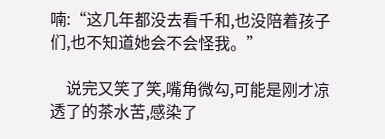喃:“这几年都没去看千和,也没陪着孩子们,也不知道她会不会怪我。”

    说完又笑了笑,嘴角微勾,可能是刚才凉透了的茶水苦,感染了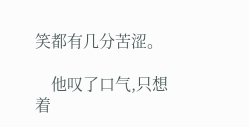笑都有几分苦涩。

    他叹了口气,只想着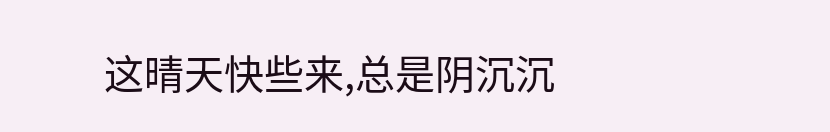这晴天快些来,总是阴沉沉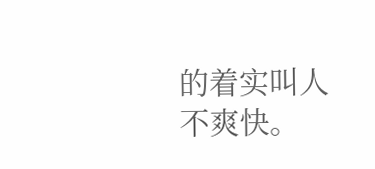的着实叫人不爽快。